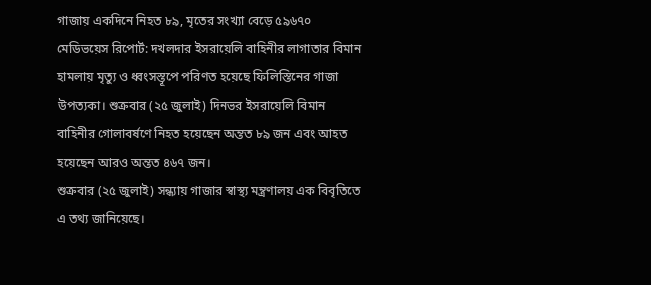গাজায় একদিনে নিহত ৮৯, মৃতের সংখ্যা বেড়ে ৫৯৬৭০
মেডিভয়েস রিপোর্ট: দখলদার ইসরায়েলি বাহিনীর লাগাতার বিমান হামলায় মৃত্যু ও ধ্বংসস্তূপে পরিণত হয়েছে ফিলিস্তিনের গাজা উপত্যকা। শুক্রবার (২৫ জুলাই) দিনভর ইসরায়েলি বিমান বাহিনীর গোলাবর্ষণে নিহত হয়েছেন অন্তত ৮৯ জন এবং আহত হয়েছেন আরও অন্তত ৪৬৭ জন।
শুক্রবার (২৫ জুলাই) সন্ধ্যায় গাজার স্বাস্থ্য মন্ত্রণালয় এক বিবৃতিতে এ তথ্য জানিয়েছে।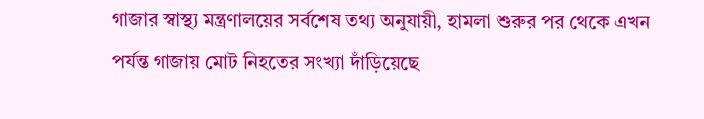গাজার স্বাস্থ্য মন্ত্রণালয়ের সর্বশেষ তথ্য অনুযায়ী, হামলা শুরুর পর থেকে এখন পর্যন্ত গাজায় মোট নিহতের সংখ্যা দাঁড়িয়েছে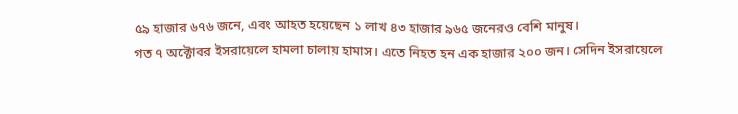৫৯ হাজার ৬৭৬ জনে, এবং আহত হয়েছেন ১ লাখ ৪৩ হাজার ৯৬৫ জনেরও বেশি মানুষ।
গত ৭ অক্টোবর ইসরায়েলে হামলা চালায় হামাস। এতে নিহত হন এক হাজার ২০০ জন। সেদিন ইসরায়েলে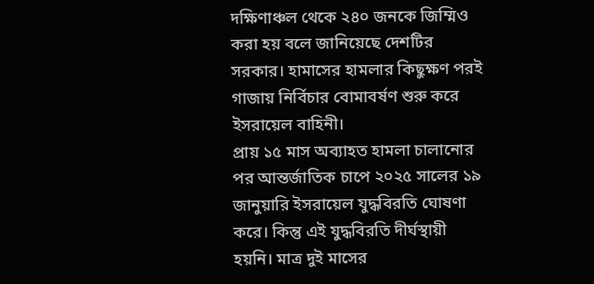দক্ষিণাঞ্চল থেকে ২৪০ জনকে জিম্মিও করা হয় বলে জানিয়েছে দেশটির সরকার। হামাসের হামলার কিছুক্ষণ পরই গাজায় নির্বিচার বোমাবর্ষণ শুরু করে ইসরায়েল বাহিনী।
প্রায় ১৫ মাস অব্যাহত হামলা চালানোর পর আন্তর্জাতিক চাপে ২০২৫ সালের ১৯ জানুয়ারি ইসরায়েল যুদ্ধবিরতি ঘোষণা করে। কিন্তু এই যুদ্ধবিরতি দীর্ঘস্থায়ী হয়নি। মাত্র দুই মাসের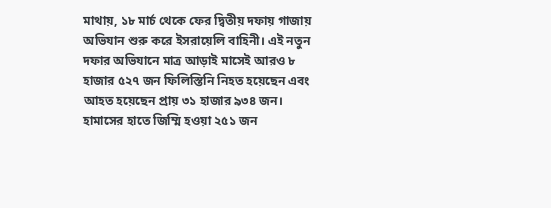মাথায়, ১৮ মার্চ থেকে ফের দ্বিতীয় দফায় গাজায় অভিযান শুরু করে ইসরায়েলি বাহিনী। এই নতুন দফার অভিযানে মাত্র আড়াই মাসেই আরও ৮ হাজার ৫২৭ জন ফিলিস্তিনি নিহত হয়েছেন এবং আহত হয়েছেন প্রায় ৩১ হাজার ৯৩৪ জন।
হামাসের হাতে জিম্মি হওয়া ২৫১ জন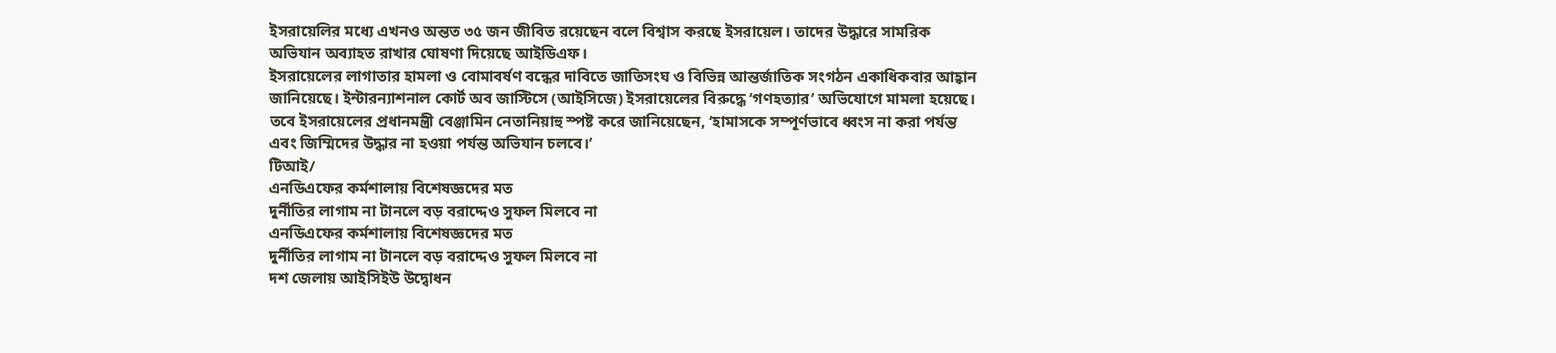ইসরায়েলির মধ্যে এখনও অন্তত ৩৫ জন জীবিত রয়েছেন বলে বিশ্বাস করছে ইসরায়েল। তাদের উদ্ধারে সামরিক অভিযান অব্যাহত রাখার ঘোষণা দিয়েছে আইডিএফ।
ইসরায়েলের লাগাতার হামলা ও বোমাবর্ষণ বন্ধের দাবিতে জাতিসংঘ ও বিভিন্ন আন্তর্জাতিক সংগঠন একাধিকবার আহ্বান জানিয়েছে। ইন্টারন্যাশনাল কোর্ট অব জাস্টিসে (আইসিজে) ইসরায়েলের বিরুদ্ধে ‘গণহত্যার’ অভিযোগে মামলা হয়েছে। তবে ইসরায়েলের প্রধানমন্ত্রী বেঞ্জামিন নেতানিয়াহু স্পষ্ট করে জানিয়েছেন, ‘হামাসকে সম্পূর্ণভাবে ধ্বংস না করা পর্যন্ত এবং জিম্মিদের উদ্ধার না হওয়া পর্যন্ত অভিযান চলবে।’
টিআই/
এনডিএফের কর্মশালায় বিশেষজ্ঞদের মত
দুর্নীতির লাগাম না টানলে বড় বরাদ্দেও সুফল মিলবে না
এনডিএফের কর্মশালায় বিশেষজ্ঞদের মত
দুর্নীতির লাগাম না টানলে বড় বরাদ্দেও সুফল মিলবে না
দশ জেলায় আইসিইউ উদ্বোধন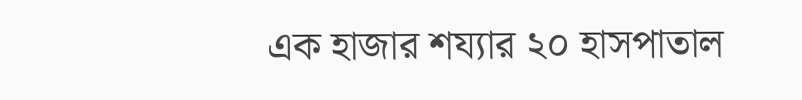এক হাজার শয্যার ২০ হাসপাতাল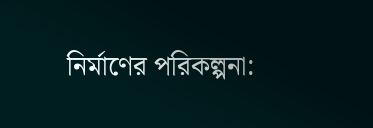নির্মাণের পরিকল্পনা: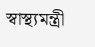স্বাস্থ্যমন্ত্রী